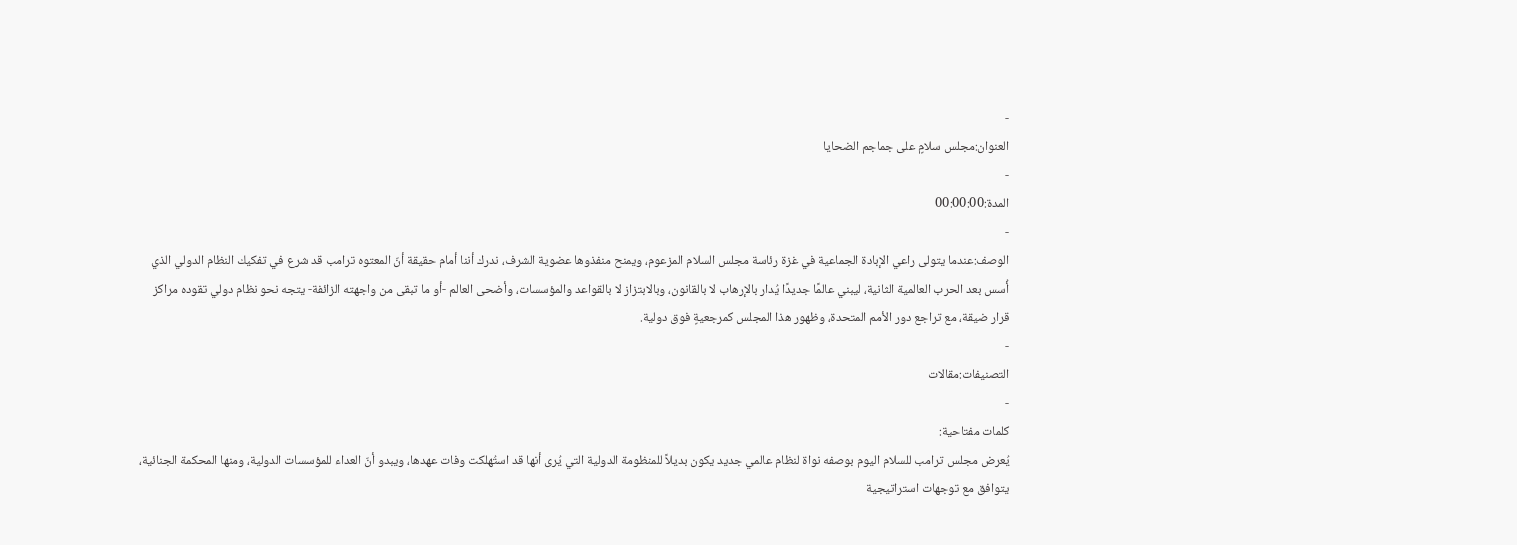-
العنوان:مجلس سلامٍ على جماجم الضحايا
-
المدة:00:00:00
-
الوصف:عندما يتولى راعي الإبادة الجماعية في غزة رئاسة مجلس السلام المزعوم، ويمنح منفذوها عضوية الشرف، ندرك أننا أمام حقيقة أنّ المعتوه ترامب قد شرع في تفكيك النظام الدولي الذي أُسس بعد الحرب العالمية الثانية، ليبني عالمًا جديدًا يُدار بالإرهاب لا بالقانون، وبالابتزاز لا بالقواعد والمؤسسات، وأضحى العالم -أو ما تبقى من واجهته الزائفة- يتجه نحو نظام دولي تقوده مراكز قرار ضيقة، مع تراجع دور الأمم المتحدة، وظهور هذا المجلس كمرجعيةٍ فوق دولية.
-
التصنيفات:مقالات
-
كلمات مفتاحية:
يُعرض مجلس ترامب للسلام اليوم بوصفه نواة لنظام عالمي جديد يكون بديلاً للمنظومة الدولية التي يُرى أنها قد استُهلكت وفات عهدها، ويبدو أنّ العداء للمؤسسات الدولية، ومنها المحكمة الجنائية، يتوافق مع توجهات استراتيجية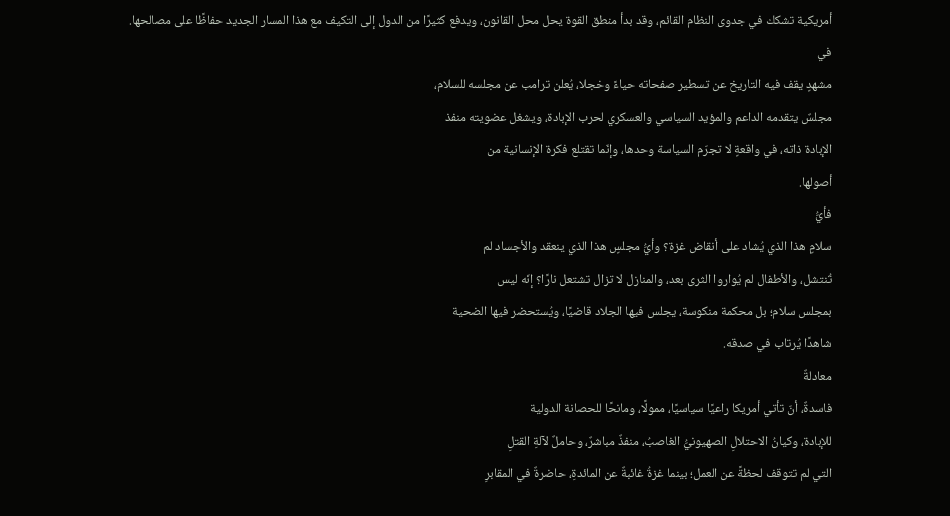أمريكية تشكك في جدوى النظام القائم، وقد بدأ منطق القوة يحل محل القانون، ويدفع كثيرًا من الدول إلى التكيف مع هذا المسار الجديد حفاظًا على مصالحها.
في
مشهدٍ يقف فيه التاريخ عن تسطير صفحاته حياءً وخجلا، يُعلن ترامب عن مجلسه للسلام،
مجلسٌ يتقدمه الداعم والمؤيد السياسي والعسكري لحرب الإبادة، ويشغل عضويته منفذ
الإبادة ذاته، في واقعةٍ لا تجرّم السياسة وحدها، وإنّما تقتلع فكرة الإنسانية من
أصولها.
فأيُّ
سلامٍ هذا الذي يُشاد على أنقاض غزة؟ وأيُّ مجلسٍ هذا الذي ينعقد والأجساد لم
تُنتشل، والأطفال لم يُواروا الثرى بعد، والمنازل لا تزال تشتعل نارًا؟ إنّه ليس
بمجلس سلام؛ بل محكمة منكوسة، يجلس فيها الجلاد قاضيًا، ويُستحضر فيها الضحية
شاهدًا يُرتاب في صدقه.
معادلةٌ
فاسدةٌ، أنّ تأتي أمريكا راعيًا سياسيًا، ممولًا، ومانحًا للحصانة الدولية
للإبادة، وكيانُ الاحتلالِ الصهيونيُّ الغاصبُ، منفذٌ مباشرٌ، وحاملٌ لآلةِ القتلِ
التي لم تتوقف لحظةً عن العمل؛ بينما غزةُ غائبةٌ عن المائدةِ، حاضرةٌ في المقابرِ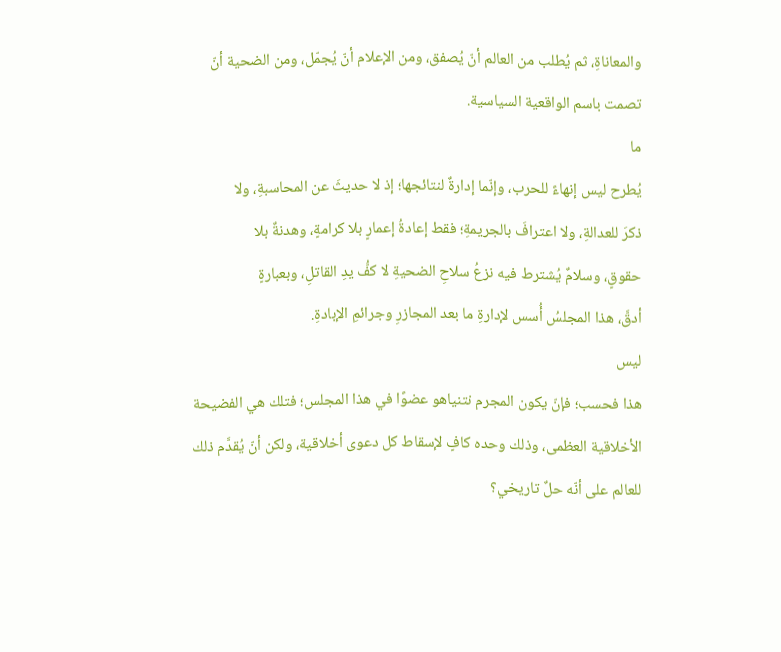والمعاناةِ، ثم يُطلب من العالم أنّ يُصفق، ومن الإعلام أنّ يُجمّل، ومن الضحية أنّ
تصمت باسم الواقعية السياسية.
ما
يُطرح ليس إنهاءً للحرب، وإنّما إدارةٌ لنتائجها؛ إذ لا حديثَ عن المحاسبةِ، ولا
ذكرَ للعدالةِ، ولا اعترافَ بالجريمةِ؛ فقط إعادةُ إعمارٍ بلا كرامةٍ، وهدنةٌ بلا
حقوقٍ، وسلامٌ يُشترط فيه نزعُ سلاحِ الضحيةِ لا كفُّ يدِ القاتلِ، وبعبارةٍ
أدقَّ، هذا المجلسُ أُسس لإدارةِ ما بعد المجازرِ وجرائمِ الإبادةِ.
ليس
هذا فحسب؛ فإنّ يكون المجرم نتنياهو عضوًا في هذا المجلس؛ فتلك هي الفضيحة
الأخلاقية العظمى، وذلك وحده كافٍ لإسقاط كل دعوى أخلاقية، ولكن أنّ يُقدَّم ذلك
للعالم على أنّه حلٌ تاريخي؟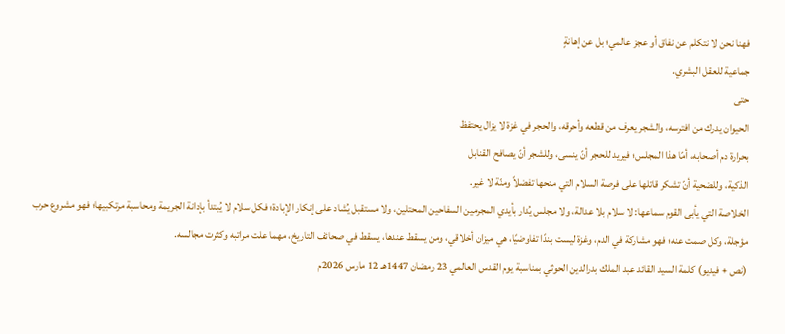فهنا نحن لا نتكلم عن نفاق أو عجز عالمي؛ بل عن إهانةٍ
جماعية للعقل البشري.
حتى
الحيوان يدرك من افترسه، والشجر يعرف من قطعه وأحرقه، والحجر في غزة لا يزال يحتفظ
بحرارة دم أصحابه، أمّا هذا المجلس؛ فيريد للحجر أنّ ينسى، وللشجر أنّ يصافح القنابل
الذكية، وللضحية أنّ تشكر قاتلها على فرصة السلام التي منحها تفضلاً ومنّة لا غير.
الخلاصة التي يأبى القوم سماعها: لا سلام بلا عدالة، ولا مجلس يُدار بأيدي المجرمين السفاحين المحتلين، ولا مستقبل يُشاد على إنكار الإبادة؛ فكل سلام لا يُبتدأ بإدانة الجريمة ومحاسبة مرتكبيها؛ فهو مشروع حرب مؤجلة، وكل صمت عنه؛ فهو مشاركة في الدم، وغزة ليست بندًا تفاوضيًا، هي ميزان أخلاقي، ومن يسقط عندها، يسقط في صحائف التاريخ، مهما علت مراتبه وكثرت مجالسه.
(نص + فيديو) كلمة السيد القائد عبد الملك بدرالدين الحوثي بمناسبة يوم القدس العالمي 23 رمضان 1447هـ 12 مارس 2026م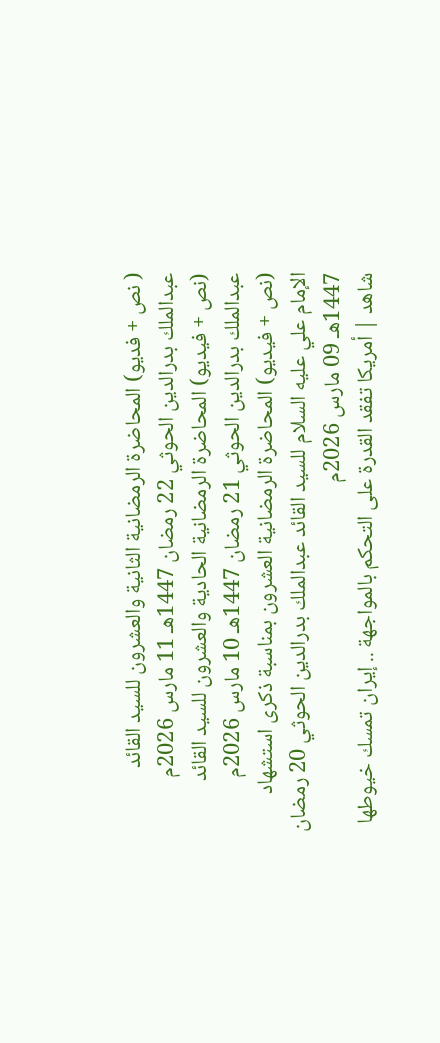( نص + فديو) المحاضرة الرمضانية الثانية والعشرون للسيد القائد عبدالملك بدرالدين الحوثي 22 رمضان 1447هـ 11 مارس 2026م
(نص + فيديو) المحاضرة الرمضانية الحادية والعشرون للسيد القائد عبدالملك بدرالدين الحوثي 21 رمضان 1447هـ 10 مارس 2026م
(نص + فيديو) المحاضرة الرمضانية العشرون بمناسبة ذكرى استشهاد الإمام علي عليه السلام للسيد القائد عبدالملك بدرالدين الحوثي 20 رمضان 1447هـ 09 مارس 2026م
شاهد | أمريكا تفقد القدرة على التحكم بالمواجهة .. إيران تمسك خيوطها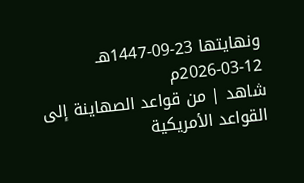ونهايتها 23-09-1447هـ 12-03-2026م
شاهد | من قواعد الصهاينة إلى القواعد الأمريكية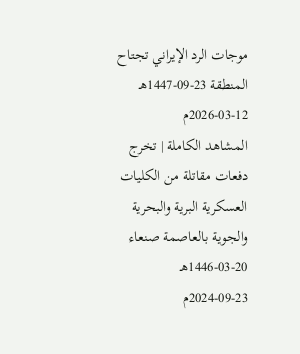موجات الرد الإيراني تجتاح المنطقة 23-09-1447هـ 12-03-2026م
المشاهد الكاملة | تخرج دفعات مقاتلة من الكليات العسكرية البرية والبحرية والجوية بالعاصمة صنعاء 20-03-1446هـ 23-09-2024م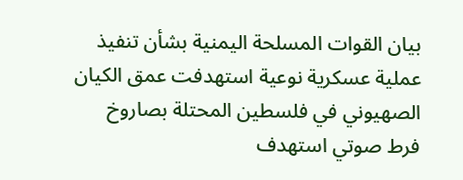بيان القوات المسلحة اليمنية بشأن تنفيذ عملية عسكرية نوعية استهدفت عمق الكيان الصهيوني في فلسطين المحتلة بصاروخ فرط صوتي استهدف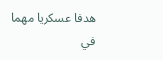هدفا عسكريا مهما في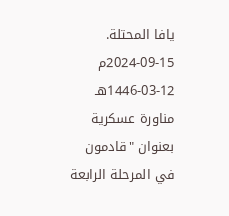يافا المحتلة. 15-09-2024م 12-03-1446هـ
مناورة عسكرية بعنوان "قادمون في المرحلة الرابعة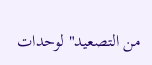من التصعيد" لوحدات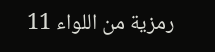رمزية من اللواء 11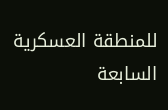للمنطقة العسكرية السابعة